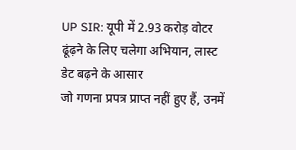UP SIR: यूपी में 2.93 करोड़ वोटर ढूंढ़ने के लिए चलेगा अभियान, लास्ट डेट बढ़ने के आसार
जो गणना प्रपत्र प्राप्त नहीं हुए हैं, उनमें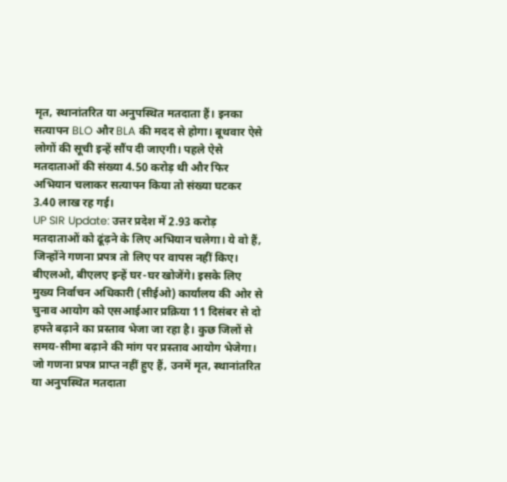मृत, स्थानांतरित या अनुपस्थित मतदाता हैं। इनका सत्यापन BLO और BLA की मदद से होगा। बूथवार ऐसे लोगों की सूची इन्हें सौंप दी जाएगी। पहले ऐसे मतदाताओं की संख्या 4.50 करोड़ थी और फिर अभियान चलाकर सत्यापन किया तो संख्या घटकर 3.40 लाख रह गई।
UP SIR Update: उत्तर प्रदेश में 2.93 करोड़ मतदाताओं को ढूंढ़ने के लिए अभियान चलेगा। ये वो हैं, जिन्होंने गणना प्रपत्र तो लिए पर वापस नहीं किए। बीएलओ, बीएलए इन्हें घर-घर खोजेंगे। इसके लिए मुख्य निर्वाचन अधिकारी (सीईओ) कार्यालय की ओर से चुनाव आयोग को एसआईआर प्रक्रिया 11 दिसंबर से दो हफ्ते बढ़ाने का प्रस्ताव भेजा जा रहा है। कुछ जिलों से समय-सीमा बढ़ाने की मांग पर प्रस्ताव आयोग भेजेगा।
जो गणना प्रपत्र प्राप्त नहीं हुए हैं, उनमें मृत, स्थानांतरित या अनुपस्थित मतदाता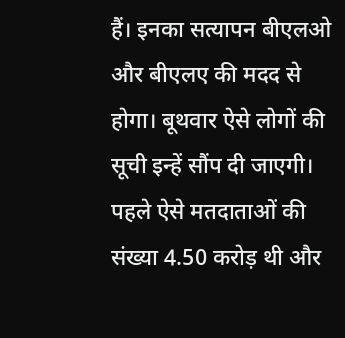हैं। इनका सत्यापन बीएलओ और बीएलए की मदद से होगा। बूथवार ऐसे लोगों की सूची इन्हें सौंप दी जाएगी। पहले ऐसे मतदाताओं की संख्या 4.50 करोड़ थी और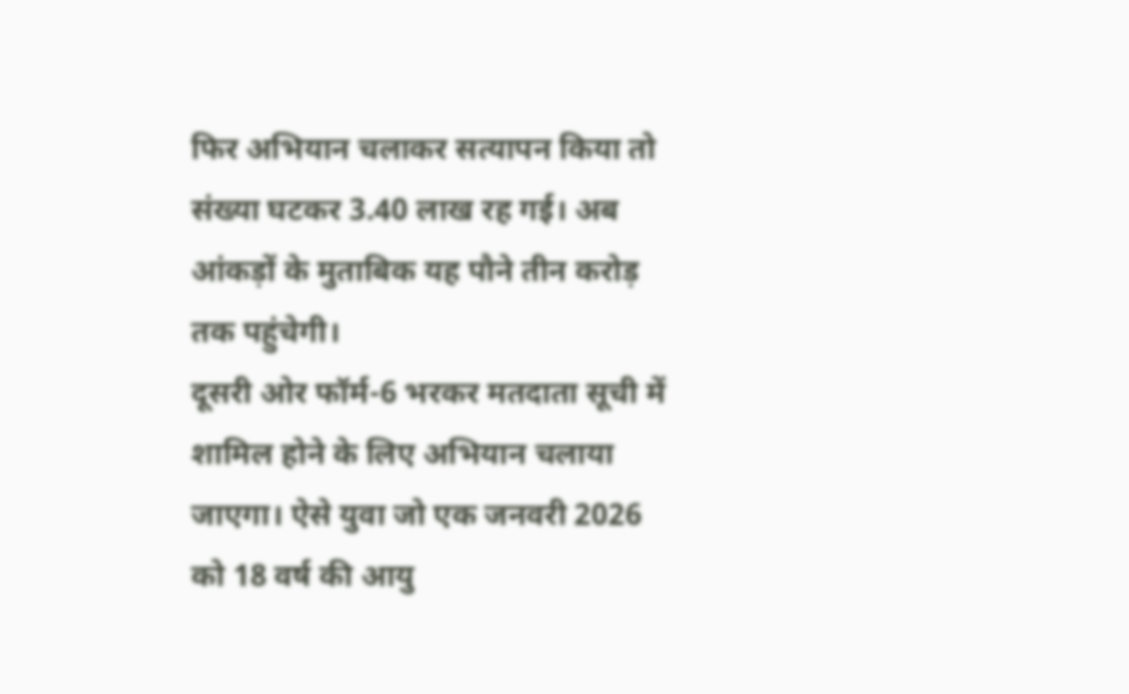फिर अभियान चलाकर सत्यापन किया तो संख्या घटकर 3.40 लाख रह गई। अब आंकड़ों के मुताबिक यह पौने तीन करोड़ तक पहुंचेगी।
दूसरी ओर फॉर्म-6 भरकर मतदाता सूची में शामिल होने के लिए अभियान चलाया जाएगा। ऐसे युवा जो एक जनवरी 2026 को 18 वर्ष की आयु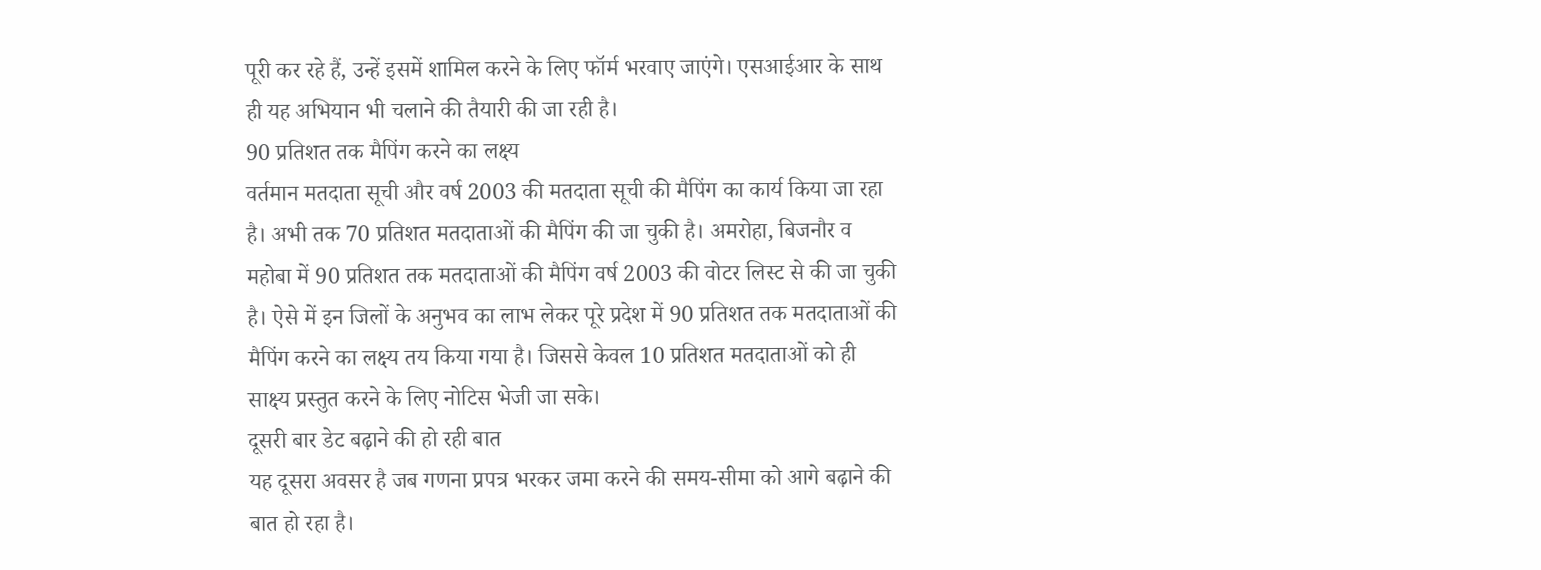पूरी कर रहे हैं, उन्हें इसमें शामिल करने के लिए फॉर्म भरवाए जाएंगे। एसआईआर के साथ ही यह अभियान भी चलाने की तैयारी की जा रही है।
90 प्रतिशत तक मैपिंग करने का लक्ष्य
वर्तमान मतदाता सूची और वर्ष 2003 की मतदाता सूची की मैपिंग का कार्य किया जा रहा है। अभी तक 70 प्रतिशत मतदाताओं की मैपिंग की जा चुकी है। अमरोहा, बिजनौर व महोबा में 90 प्रतिशत तक मतदाताओं की मैपिंग वर्ष 2003 की वोटर लिस्ट से की जा चुकी है। ऐसे में इन जिलों के अनुभव का लाभ लेकर पूरे प्रदेश में 90 प्रतिशत तक मतदाताओं की मैपिंग करने का लक्ष्य तय किया गया है। जिससे केवल 10 प्रतिशत मतदाताओं को ही साक्ष्य प्रस्तुत करने के लिए नोटिस भेजी जा सके।
दूसरी बार डेट बढ़ाने की हो रही बात
यह दूसरा अवसर है जब गणना प्रपत्र भरकर जमा करने की समय-सीमा को आगे बढ़ाने की बात हो रहा है।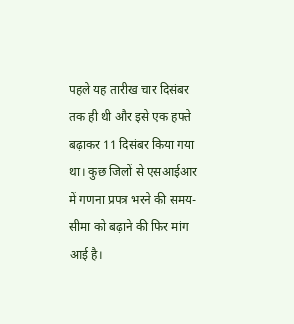पहले यह तारीख चार दिसंबर तक ही थी और इसे एक हफ्ते बढ़ाकर 11 दिसंबर किया गया था। कुछ जिलों से एसआईआर में गणना प्रपत्र भरने की समय-सीमा को बढ़ाने की फिर मांग आई है।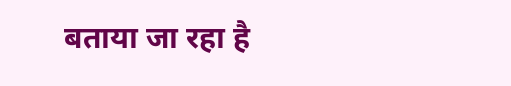बताया जा रहा है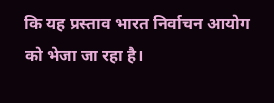कि यह प्रस्ताव भारत निर्वाचन आयोग को भेजा जा रहा है।